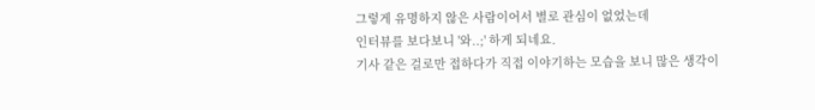그렇게 유명하지 않은 사람이어서 별로 관심이 없었는데
인터뷰를 보다보니 '와..;' 하게 되네요.
기사 같은 걸로만 접하다가 직접 이야기하는 모습을 보니 많은 생각이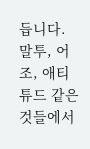듭니다.
말투, 어조, 애티튜드 같은 것들에서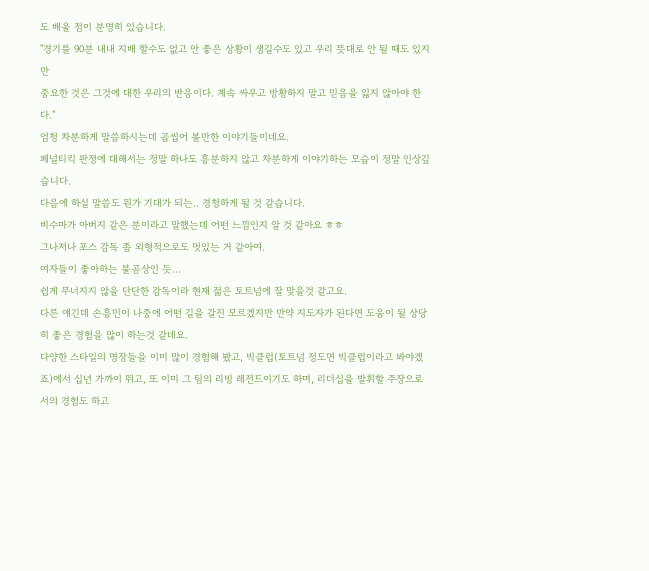도 배울 점이 분명히 있습니다.
"경기를 90분 내내 지배 할수도 없고 안 좋은 상황이 생길수도 있고 우리 뜻대로 안 될 때도 있지만
중요한 것은 그것에 대한 우리의 반응이다. 계속 싸우고 방황하지 말고 믿음을 잃지 않아야 한다."
엄청 차분하게 말씀하시는데 곱씹어 볼만한 이야기들이네요.
페널티킥 판정에 대해서는 정말 하나도 흥분하지 않고 차분하게 이야기하는 모습이 정말 인상깊습니다.
다음에 하실 말씀도 뭔가 기대가 되는.. 경청하게 될 것 같습니다.
비수마가 아버지 같은 분이라고 말했는데 어떤 느낌인지 알 것 같아요 ㅎㅎ
그나저나 포스 감독 좀 외형적으로도 멋있는 거 같아여.
여자들이 좋아하는 불곰상인 듯...
쉽게 무너지지 않을 단단한 감독이라 현재 젊은 토트넘에 잘 맞을것 같고요.
다른 얘긴데 손흥민이 나중에 어떤 길을 갈진 모르겠지만 만약 지도자가 된다면 도움이 될 상당히 좋은 경험을 많이 하는것 같네요.
다양한 스타일의 명장들을 이미 많이 경험해 봤고, 빅클럽(토트넘 정도면 빅클럽이라고 봐야겠죠)에서 십년 가까이 뛰고, 또 이미 그 팀의 리빙 레전드이기도 하며, 리더십을 발휘할 주장으로서의 경험도 하고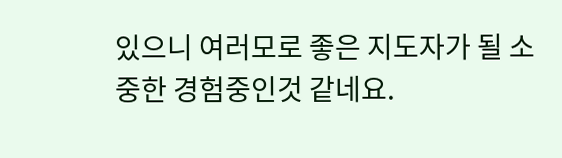있으니 여러모로 좋은 지도자가 될 소중한 경험중인것 같네요.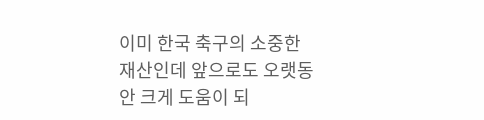이미 한국 축구의 소중한 재산인데 앞으로도 오랫동안 크게 도움이 되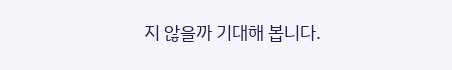지 않을까 기대해 봅니다.